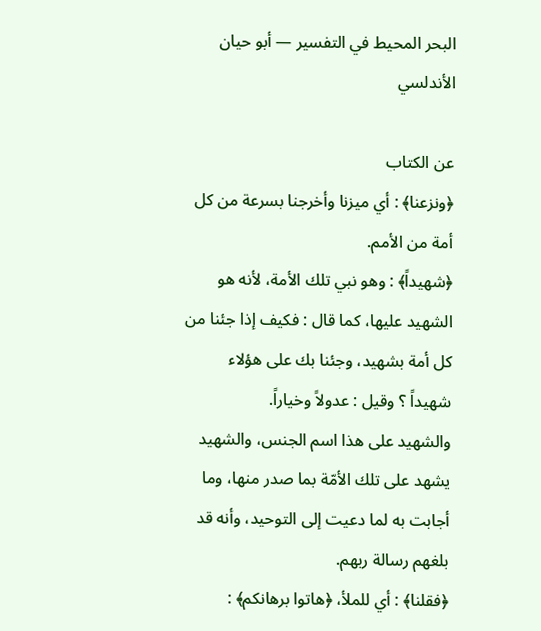البحر المحيط في التفسير — أبو حيان الأندلسي

عن الكتاب
﴿ونزعنا﴾ : أي ميزنا وأخرجنا بسرعة من كل أمة من الأمم.
﴿شهيداً﴾ : وهو نبي تلك الأمة، لأنه هو الشهيد عليها، كما قال : فكيف إذا جئنا من كل أمة بشهيد، وجئنا بك على هؤلاء شهيداً ؟ وقيل : عدولاً وخياراً.
والشهيد على هذا اسم الجنس، والشهيد يشهد على تلك الأمّة بما صدر منها، وما أجابت به لما دعيت إلى التوحيد، وأنه قد بلغهم رسالة ربهم.
﴿فقلنا﴾ : أي للملأ، ﴿هاتوا برهانكم﴾ :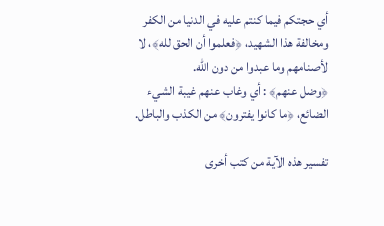أي حجتكم فيما كنتم عليه في الدنيا من الكفر ومخالفة هذا الشهيد، ﴿فعلموا أن الحق لله﴾، لا لأصنامهم وما عبدوا من دون الله.
﴿وضل عنهم﴾ : أي وغاب عنهم غيبة الشيء الضائع، ﴿ما كانوا يفترون﴾ من الكذب والباطل.

تفسير هذه الآية من كتب أخرى